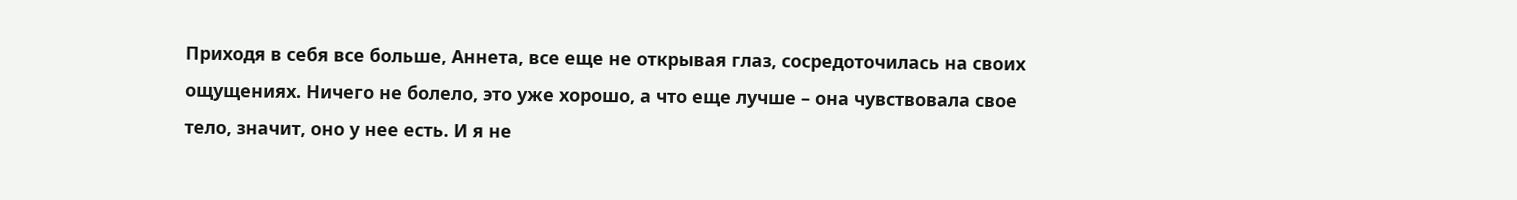Приходя в себя все больше, Аннета, все еще не открывая глаз, сосредоточилась на своих ощущениях. Ничего не болело, это уже хорошо, а что еще лучше – она чувствовала свое тело, значит, оно у нее есть. И я не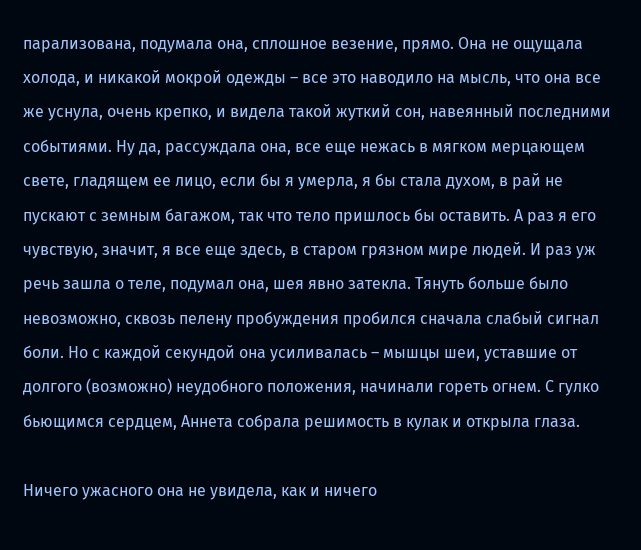парализована, подумала она, сплошное везение, прямо. Она не ощущала холода, и никакой мокрой одежды – все это наводило на мысль, что она все же уснула, очень крепко, и видела такой жуткий сон, навеянный последними событиями. Ну да, рассуждала она, все еще нежась в мягком мерцающем свете, гладящем ее лицо, если бы я умерла, я бы стала духом, в рай не пускают с земным багажом, так что тело пришлось бы оставить. А раз я его чувствую, значит, я все еще здесь, в старом грязном мире людей. И раз уж речь зашла о теле, подумал она, шея явно затекла. Тянуть больше было невозможно, сквозь пелену пробуждения пробился сначала слабый сигнал боли. Но с каждой секундой она усиливалась – мышцы шеи, уставшие от долгого (возможно) неудобного положения, начинали гореть огнем. С гулко бьющимся сердцем, Аннета собрала решимость в кулак и открыла глаза.

Ничего ужасного она не увидела, как и ничего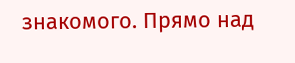знакомого. Прямо над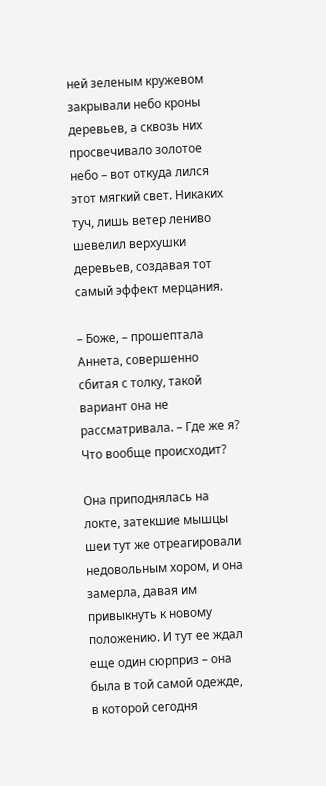ней зеленым кружевом закрывали небо кроны деревьев, а сквозь них просвечивало золотое небо – вот откуда лился этот мягкий свет. Никаких туч, лишь ветер лениво шевелил верхушки деревьев, создавая тот самый эффект мерцания.

– Боже, – прошептала Аннета, совершенно сбитая с толку, такой вариант она не рассматривала. – Где же я? Что вообще происходит?

Она приподнялась на локте, затекшие мышцы шеи тут же отреагировали недовольным хором, и она замерла, давая им привыкнуть к новому положению. И тут ее ждал еще один сюрприз – она была в той самой одежде, в которой сегодня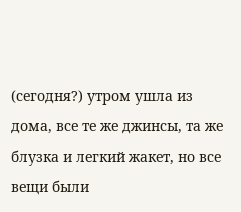(сегодня?) утром ушла из дома, все те же джинсы, та же блузка и легкий жакет, но все вещи были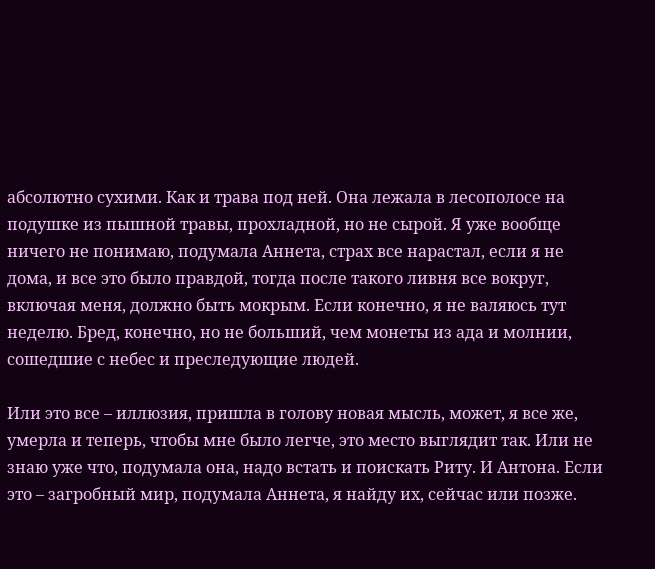абсолютно сухими. Как и трава под ней. Она лежала в лесополосе на подушке из пышной травы, прохладной, но не сырой. Я уже вообще ничего не понимаю, подумала Аннета, страх все нарастал, если я не дома, и все это было правдой, тогда после такого ливня все вокруг, включая меня, должно быть мокрым. Если конечно, я не валяюсь тут неделю. Бред, конечно, но не больший, чем монеты из ада и молнии, сошедшие с небес и преследующие людей.

Или это все – иллюзия, пришла в голову новая мысль, может, я все же, умерла и теперь, чтобы мне было легче, это место выглядит так. Или не знаю уже что, подумала она, надо встать и поискать Риту. И Антона. Если это – загробный мир, подумала Аннета, я найду их, сейчас или позже.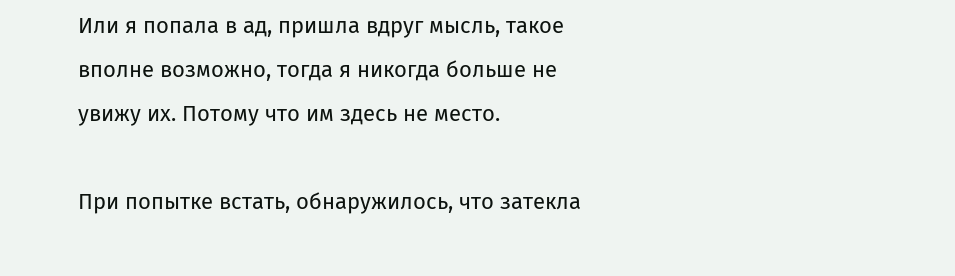Или я попала в ад, пришла вдруг мысль, такое вполне возможно, тогда я никогда больше не увижу их. Потому что им здесь не место.

При попытке встать, обнаружилось, что затекла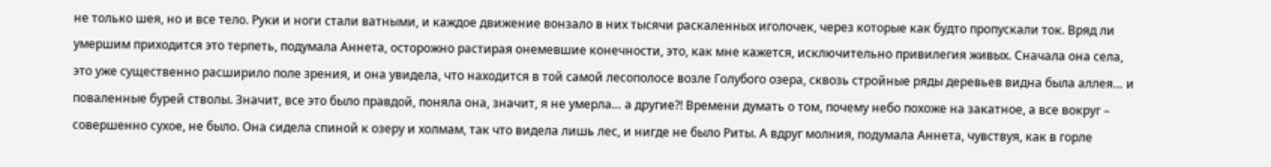не только шея, но и все тело. Руки и ноги стали ватными, и каждое движение вонзало в них тысячи раскаленных иголочек, через которые как будто пропускали ток. Вряд ли умершим приходится это терпеть, подумала Аннета, осторожно растирая онемевшие конечности, это, как мне кажется, исключительно привилегия живых. Сначала она села, это уже существенно расширило поле зрения, и она увидела, что находится в той самой лесополосе возле Голубого озера, сквозь стройные ряды деревьев видна была аллея… и поваленные бурей стволы. Значит, все это было правдой, поняла она, значит, я не умерла… а другие?! Времени думать о том, почему небо похоже на закатное, а все вокруг – совершенно сухое, не было. Она сидела спиной к озеру и холмам, так что видела лишь лес, и нигде не было Риты. А вдруг молния, подумала Аннета, чувствуя, как в горле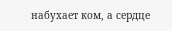набухает ком, а сердце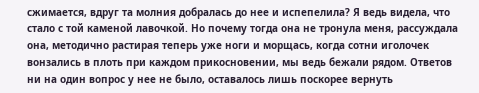сжимается, вдруг та молния добралась до нее и испепелила? Я ведь видела, что стало с той каменой лавочкой. Но почему тогда она не тронула меня, рассуждала она, методично растирая теперь уже ноги и морщась, когда сотни иголочек вонзались в плоть при каждом прикосновении, мы ведь бежали рядом. Ответов ни на один вопрос у нее не было, оставалось лишь поскорее вернуть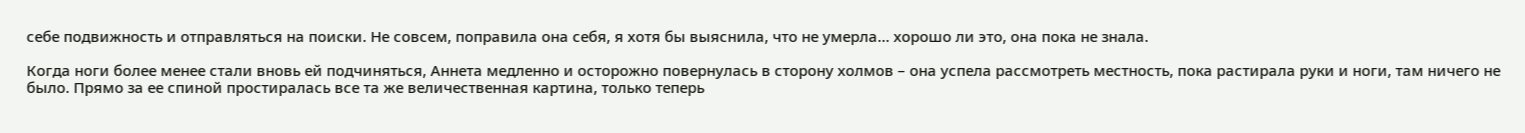себе подвижность и отправляться на поиски. Не совсем, поправила она себя, я хотя бы выяснила, что не умерла… хорошо ли это, она пока не знала.

Когда ноги более менее стали вновь ей подчиняться, Аннета медленно и осторожно повернулась в сторону холмов – она успела рассмотреть местность, пока растирала руки и ноги, там ничего не было. Прямо за ее спиной простиралась все та же величественная картина, только теперь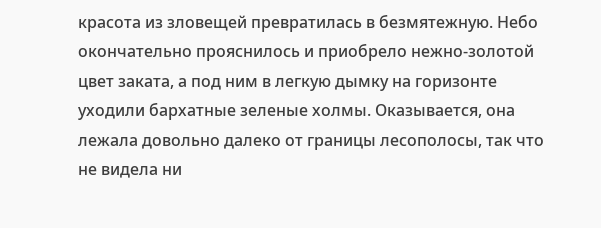красота из зловещей превратилась в безмятежную. Небо окончательно прояснилось и приобрело нежно-золотой цвет заката, а под ним в легкую дымку на горизонте уходили бархатные зеленые холмы. Оказывается, она лежала довольно далеко от границы лесополосы, так что не видела ни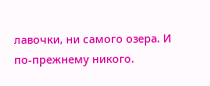лавочки, ни самого озера. И по-прежнему никого.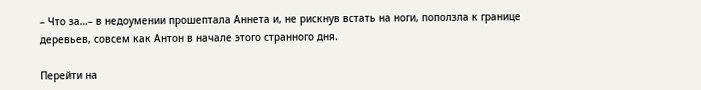– Что за…– в недоумении прошептала Аннета и, не рискнув встать на ноги, поползла к границе деревьев, совсем как Антон в начале этого странного дня.

Перейти на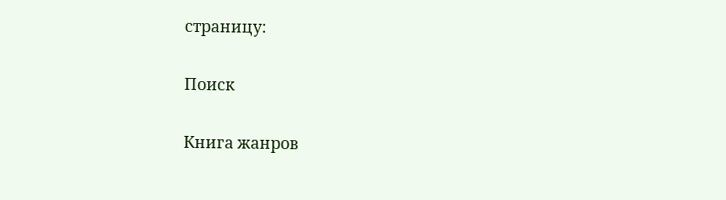страницу:

Поиск

Книга жанров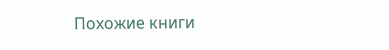Похожие книги